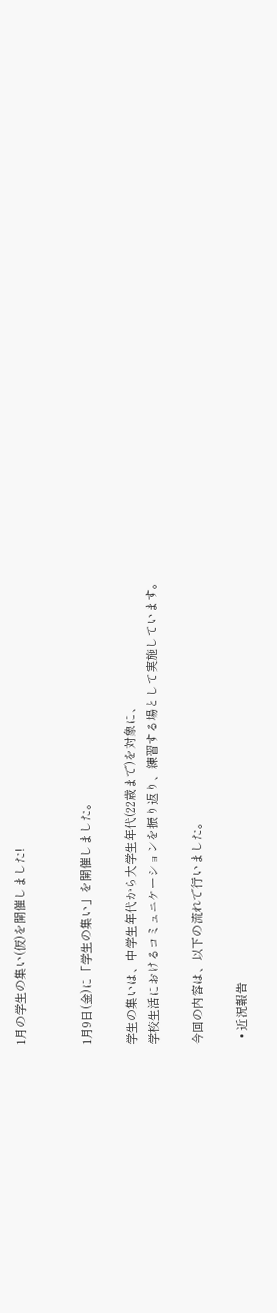1月の学生の集い(仮)を開催しました!


1月9日(金)に「学生の集い」を開催しました。

学生の集いは、中学生年代から大学生年代(22歳まで)を対象に、
学校生活におけるコミュニケーションを振り返り、練習する場として実施しています。

今回の内容は、以下の流れで行いました。

  • 近況報告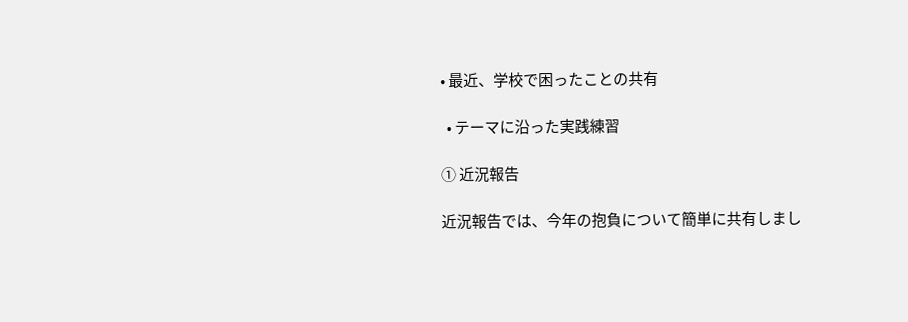• 最近、学校で困ったことの共有

  • テーマに沿った実践練習

① 近況報告

近況報告では、今年の抱負について簡単に共有しまし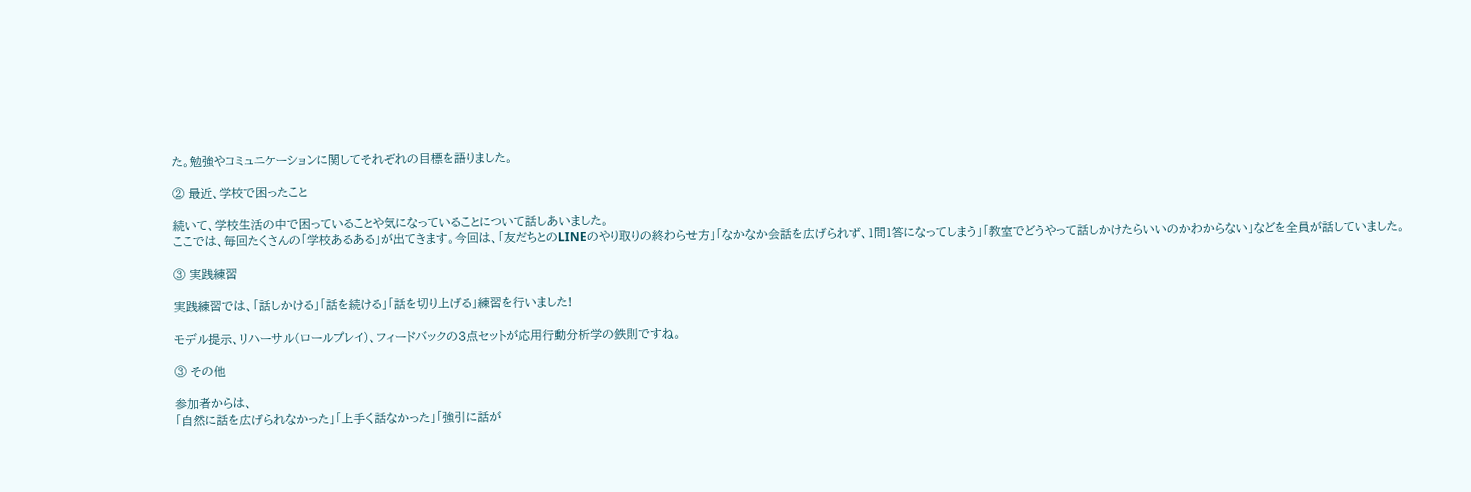た。勉強やコミュニケーションに関してそれぞれの目標を語りました。

② 最近、学校で困ったこと

続いて、学校生活の中で困っていることや気になっていることについて話しあいました。
ここでは、毎回たくさんの「学校あるある」が出てきます。今回は、「友だちとのLINEのやり取りの終わらせ方」「なかなか会話を広げられず、1問1答になってしまう」「教室でどうやって話しかけたらいいのかわからない」などを全員が話していました。

③ 実践練習

実践練習では、「話しかける」「話を続ける」「話を切り上げる」練習を行いました!

モデル提示、リハーサル(ロールプレイ)、フィードバックの3点セットが応用行動分析学の鉄則ですね。

③ その他

参加者からは、
「自然に話を広げられなかった」「上手く話なかった」「強引に話が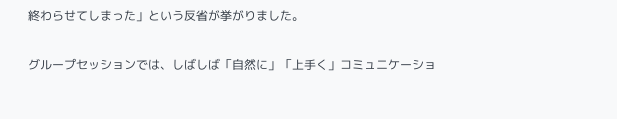終わらせてしまった」という反省が挙がりました。

グループセッションでは、しばしば「自然に」「上手く」コミュニケーショ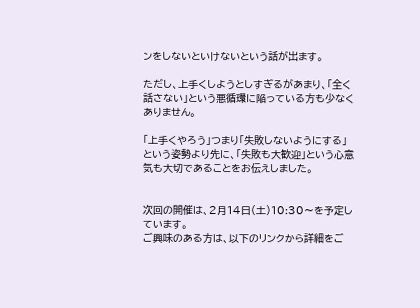ンをしないといけないという話が出ます。

ただし、上手くしようとしすぎるがあまり、「全く話さない」という悪循環に陥っている方も少なくありません。

「上手くやろう」つまり「失敗しないようにする」という姿勢より先に、「失敗も大歓迎」という心意気も大切であることをお伝えしました。


次回の開催は、2月14日(土)10:30〜を予定しています。
ご興味のある方は、以下のリンクから詳細をご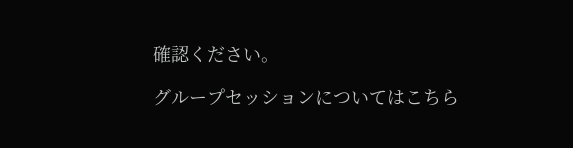確認ください。

グループセッションについてはこちら